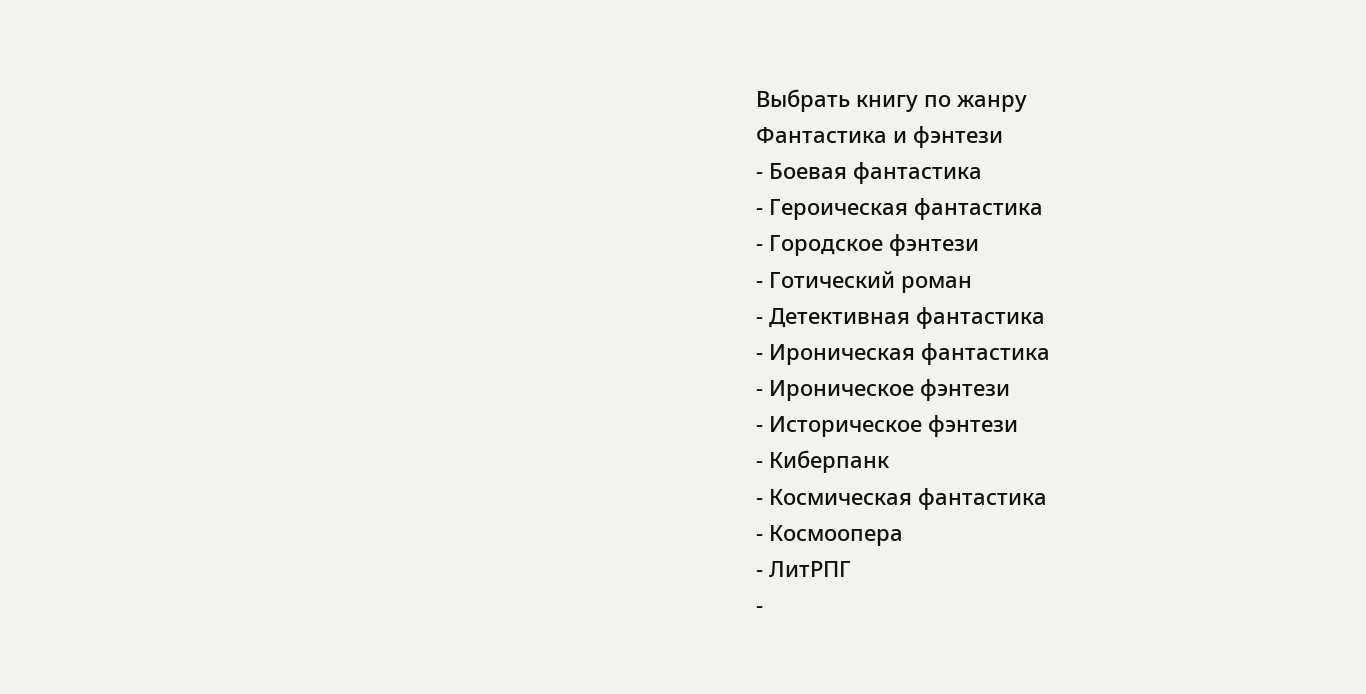Выбрать книгу по жанру
Фантастика и фэнтези
- Боевая фантастика
- Героическая фантастика
- Городское фэнтези
- Готический роман
- Детективная фантастика
- Ироническая фантастика
- Ироническое фэнтези
- Историческое фэнтези
- Киберпанк
- Космическая фантастика
- Космоопера
- ЛитРПГ
-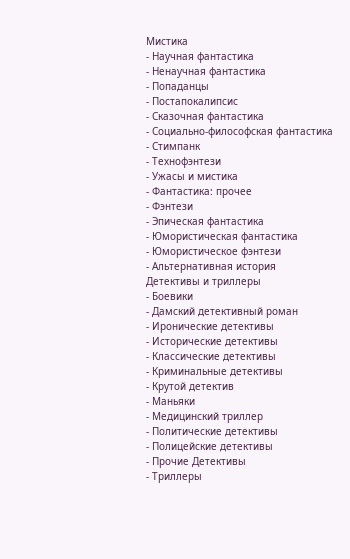Мистика
- Научная фантастика
- Ненаучная фантастика
- Попаданцы
- Постапокалипсис
- Сказочная фантастика
- Социально-философская фантастика
- Стимпанк
- Технофэнтези
- Ужасы и мистика
- Фантастика: прочее
- Фэнтези
- Эпическая фантастика
- Юмористическая фантастика
- Юмористическое фэнтези
- Альтернативная история
Детективы и триллеры
- Боевики
- Дамский детективный роман
- Иронические детективы
- Исторические детективы
- Классические детективы
- Криминальные детективы
- Крутой детектив
- Маньяки
- Медицинский триллер
- Политические детективы
- Полицейские детективы
- Прочие Детективы
- Триллеры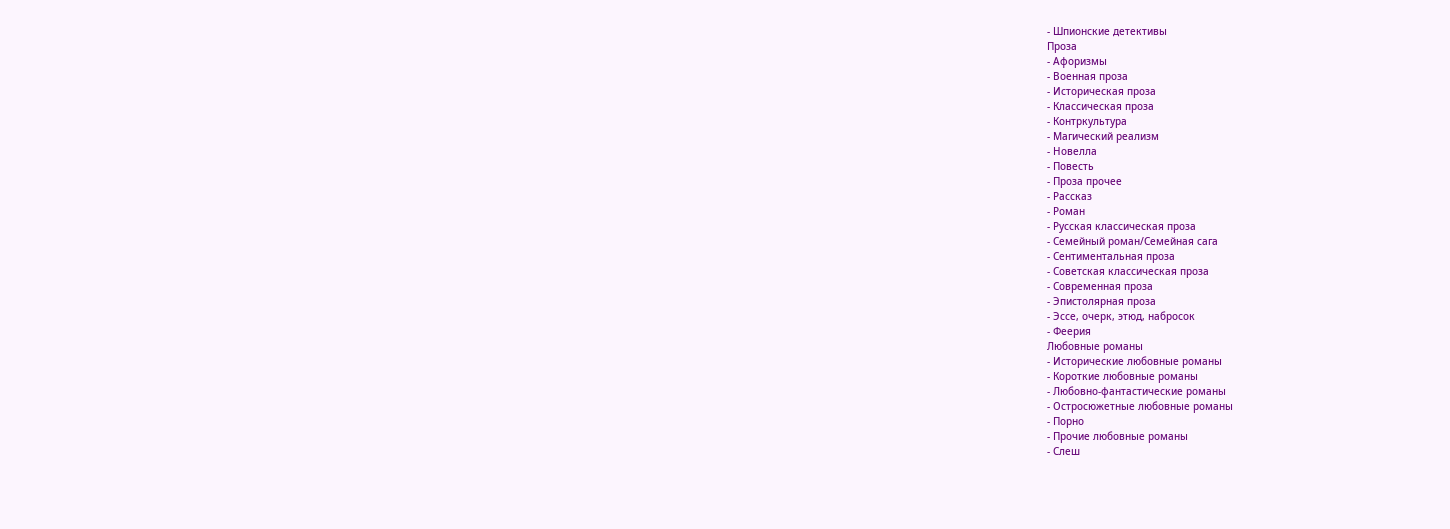- Шпионские детективы
Проза
- Афоризмы
- Военная проза
- Историческая проза
- Классическая проза
- Контркультура
- Магический реализм
- Новелла
- Повесть
- Проза прочее
- Рассказ
- Роман
- Русская классическая проза
- Семейный роман/Семейная сага
- Сентиментальная проза
- Советская классическая проза
- Современная проза
- Эпистолярная проза
- Эссе, очерк, этюд, набросок
- Феерия
Любовные романы
- Исторические любовные романы
- Короткие любовные романы
- Любовно-фантастические романы
- Остросюжетные любовные романы
- Порно
- Прочие любовные романы
- Слеш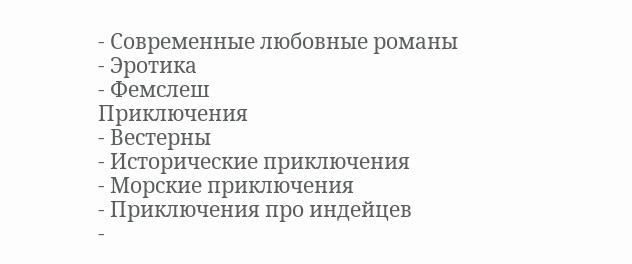- Современные любовные романы
- Эротика
- Фемслеш
Приключения
- Вестерны
- Исторические приключения
- Морские приключения
- Приключения про индейцев
-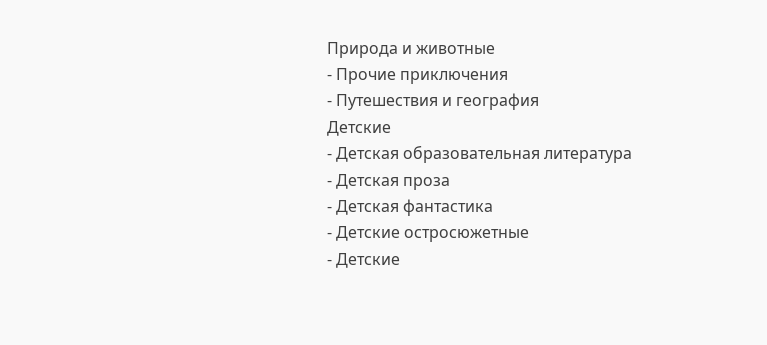Природа и животные
- Прочие приключения
- Путешествия и география
Детские
- Детская образовательная литература
- Детская проза
- Детская фантастика
- Детские остросюжетные
- Детские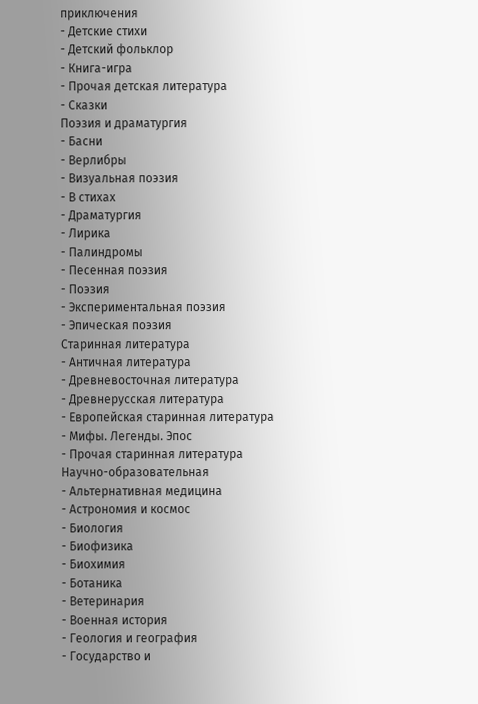приключения
- Детские стихи
- Детский фольклор
- Книга-игра
- Прочая детская литература
- Сказки
Поэзия и драматургия
- Басни
- Верлибры
- Визуальная поэзия
- В стихах
- Драматургия
- Лирика
- Палиндромы
- Песенная поэзия
- Поэзия
- Экспериментальная поэзия
- Эпическая поэзия
Старинная литература
- Античная литература
- Древневосточная литература
- Древнерусская литература
- Европейская старинная литература
- Мифы. Легенды. Эпос
- Прочая старинная литература
Научно-образовательная
- Альтернативная медицина
- Астрономия и космос
- Биология
- Биофизика
- Биохимия
- Ботаника
- Ветеринария
- Военная история
- Геология и география
- Государство и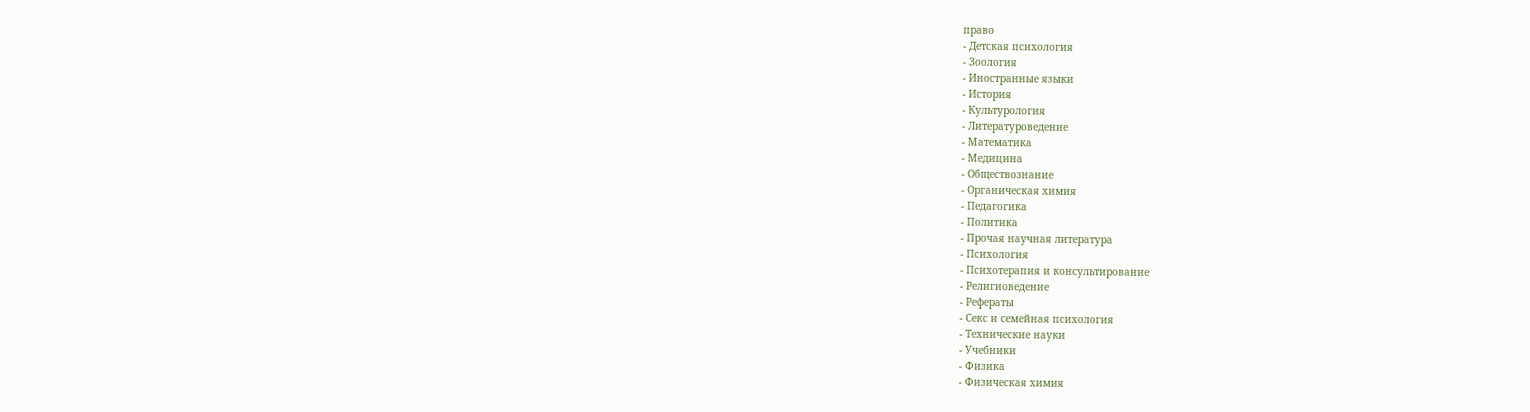право
- Детская психология
- Зоология
- Иностранные языки
- История
- Культурология
- Литературоведение
- Математика
- Медицина
- Обществознание
- Органическая химия
- Педагогика
- Политика
- Прочая научная литература
- Психология
- Психотерапия и консультирование
- Религиоведение
- Рефераты
- Секс и семейная психология
- Технические науки
- Учебники
- Физика
- Физическая химия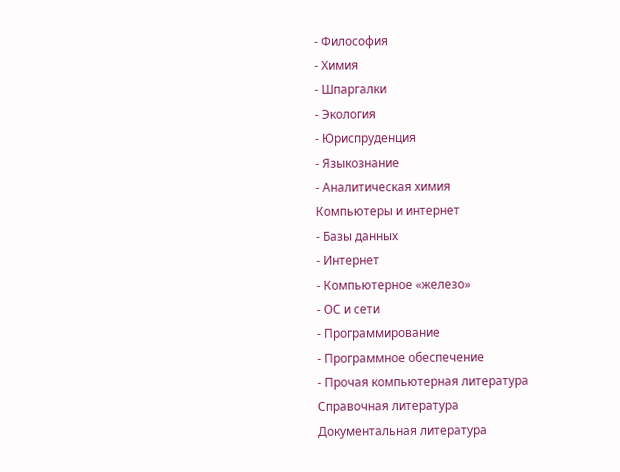- Философия
- Химия
- Шпаргалки
- Экология
- Юриспруденция
- Языкознание
- Аналитическая химия
Компьютеры и интернет
- Базы данных
- Интернет
- Компьютерное «железо»
- ОС и сети
- Программирование
- Программное обеспечение
- Прочая компьютерная литература
Справочная литература
Документальная литература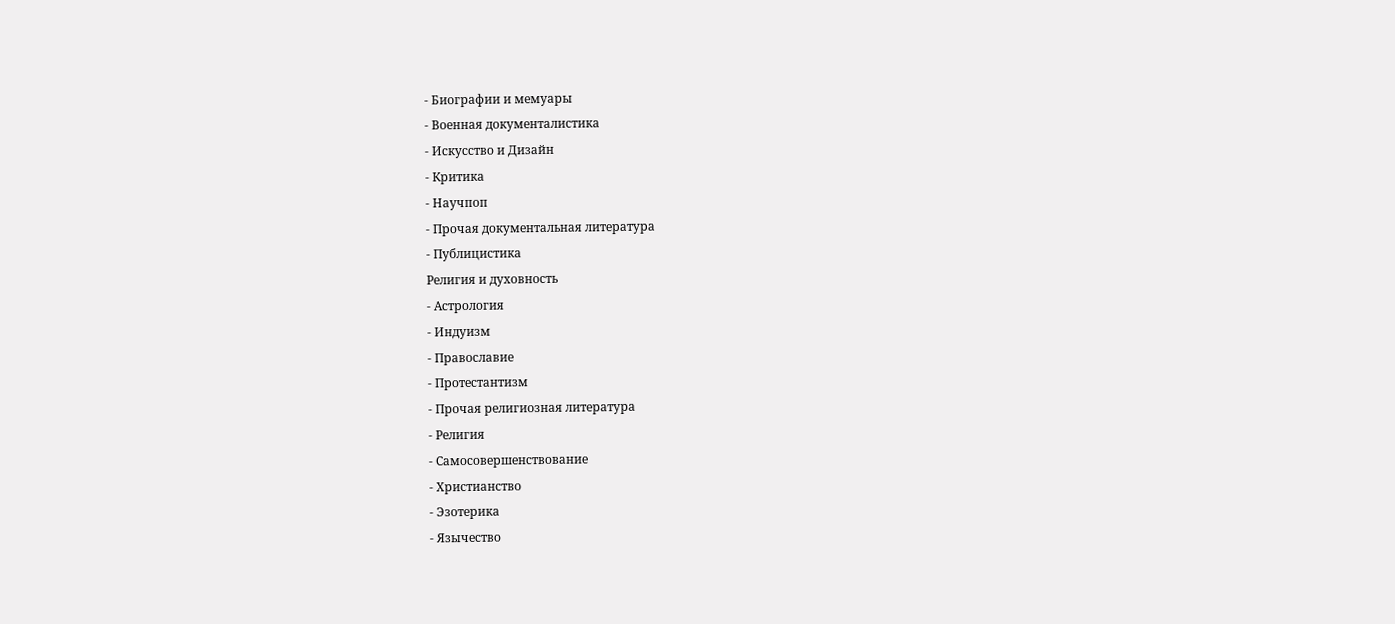- Биографии и мемуары
- Военная документалистика
- Искусство и Дизайн
- Критика
- Научпоп
- Прочая документальная литература
- Публицистика
Религия и духовность
- Астрология
- Индуизм
- Православие
- Протестантизм
- Прочая религиозная литература
- Религия
- Самосовершенствование
- Христианство
- Эзотерика
- Язычество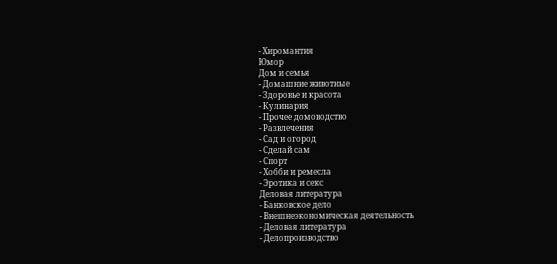- Хиромантия
Юмор
Дом и семья
- Домашние животные
- Здоровье и красота
- Кулинария
- Прочее домоводство
- Развлечения
- Сад и огород
- Сделай сам
- Спорт
- Хобби и ремесла
- Эротика и секс
Деловая литература
- Банковское дело
- Внешнеэкономическая деятельность
- Деловая литература
- Делопроизводство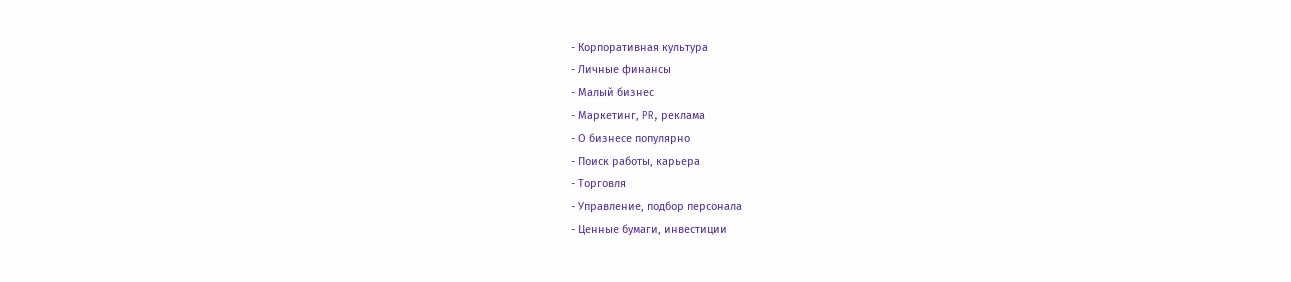- Корпоративная культура
- Личные финансы
- Малый бизнес
- Маркетинг, PR, реклама
- О бизнесе популярно
- Поиск работы, карьера
- Торговля
- Управление, подбор персонала
- Ценные бумаги, инвестиции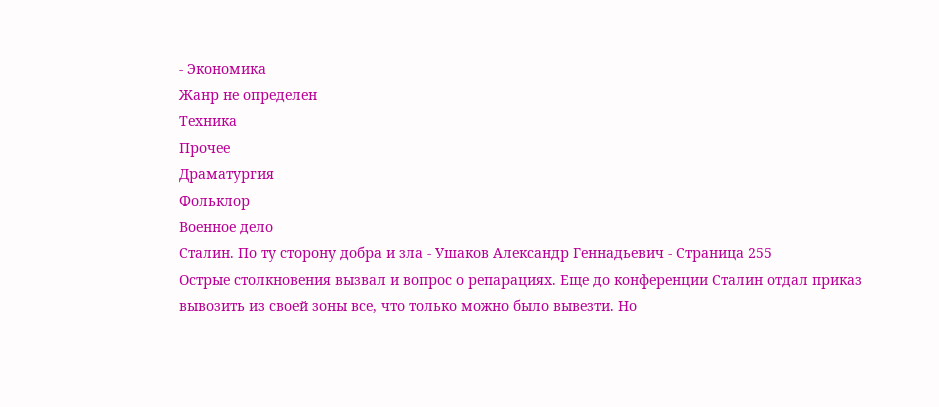- Экономика
Жанр не определен
Техника
Прочее
Драматургия
Фольклор
Военное дело
Сталин. По ту сторону добра и зла - Ушаков Александр Геннадьевич - Страница 255
Острые столкновения вызвал и вопрос о репарациях. Еще до конференции Сталин отдал приказ вывозить из своей зоны все, что только можно было вывезти. Но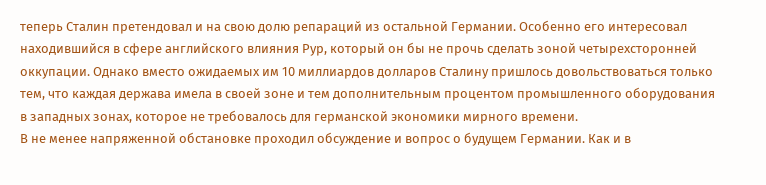теперь Сталин претендовал и на свою долю репараций из остальной Германии. Особенно его интересовал находившийся в сфере английского влияния Рур, который он бы не прочь сделать зоной четырехсторонней оккупации. Однако вместо ожидаемых им 10 миллиардов долларов Сталину пришлось довольствоваться только тем, что каждая держава имела в своей зоне и тем дополнительным процентом промышленного оборудования в западных зонах, которое не требовалось для германской экономики мирного времени.
В не менее напряженной обстановке проходил обсуждение и вопрос о будущем Германии. Как и в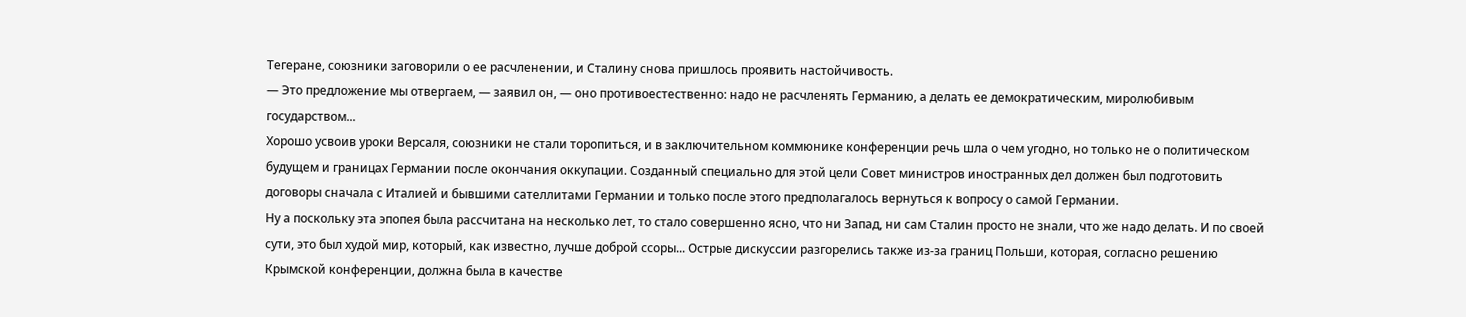Тегеране, союзники заговорили о ее расчленении, и Сталину снова пришлось проявить настойчивость.
— Это предложение мы отвергаем, — заявил он, — оно противоестественно: надо не расчленять Германию, а делать ее демократическим, миролюбивым государством...
Хорошо усвоив уроки Версаля, союзники не стали торопиться, и в заключительном коммюнике конференции речь шла о чем угодно, но только не о политическом будущем и границах Германии после окончания оккупации. Созданный специально для этой цели Совет министров иностранных дел должен был подготовить договоры сначала с Италией и бывшими сателлитами Германии и только после этого предполагалось вернуться к вопросу о самой Германии.
Ну а поскольку эта эпопея была рассчитана на несколько лет, то стало совершенно ясно, что ни Запад, ни сам Сталин просто не знали, что же надо делать. И по своей сути, это был худой мир, который, как известно, лучше доброй ссоры... Острые дискуссии разгорелись также из-за границ Польши, которая, согласно решению Крымской конференции, должна была в качестве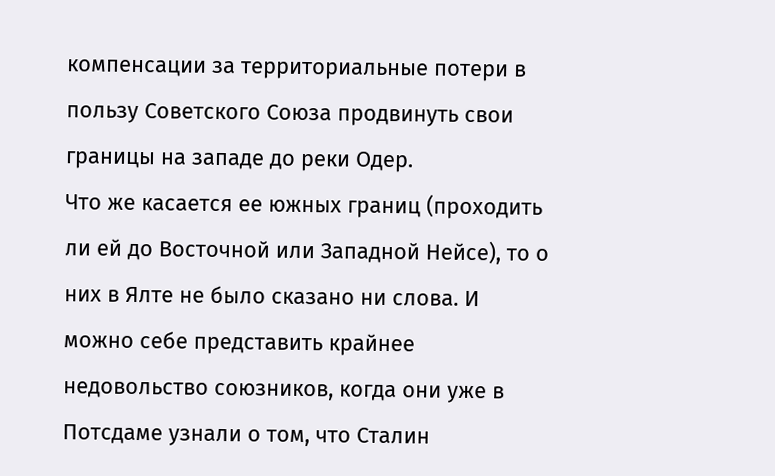компенсации за территориальные потери в пользу Советского Союза продвинуть свои границы на западе до реки Одер.
Что же касается ее южных границ (проходить ли ей до Восточной или Западной Нейсе), то о них в Ялте не было сказано ни слова. И можно себе представить крайнее недовольство союзников, когда они уже в Потсдаме узнали о том, что Сталин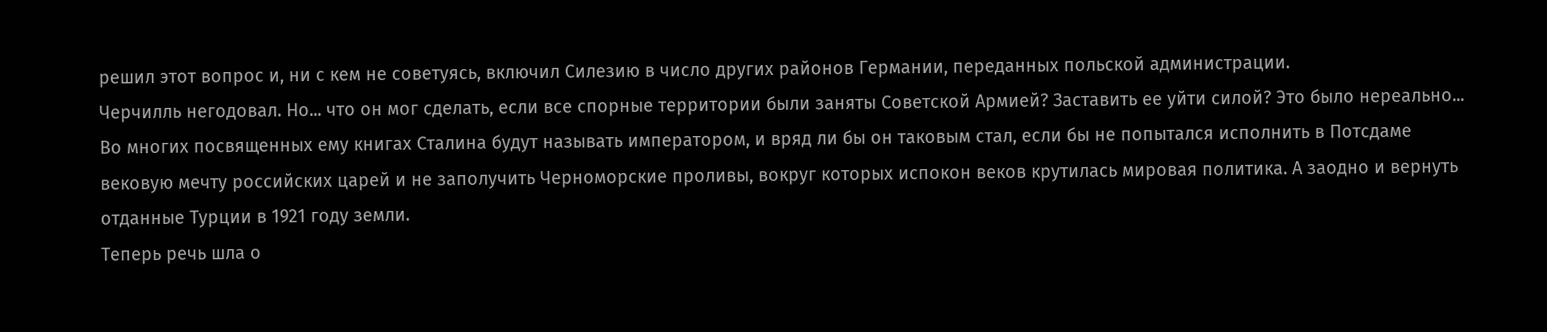решил этот вопрос и, ни с кем не советуясь, включил Силезию в число других районов Германии, переданных польской администрации.
Черчилль негодовал. Но... что он мог сделать, если все спорные территории были заняты Советской Армией? Заставить ее уйти силой? Это было нереально...
Во многих посвященных ему книгах Сталина будут называть императором, и вряд ли бы он таковым стал, если бы не попытался исполнить в Потсдаме вековую мечту российских царей и не заполучить Черноморские проливы, вокруг которых испокон веков крутилась мировая политика. А заодно и вернуть отданные Турции в 1921 году земли.
Теперь речь шла о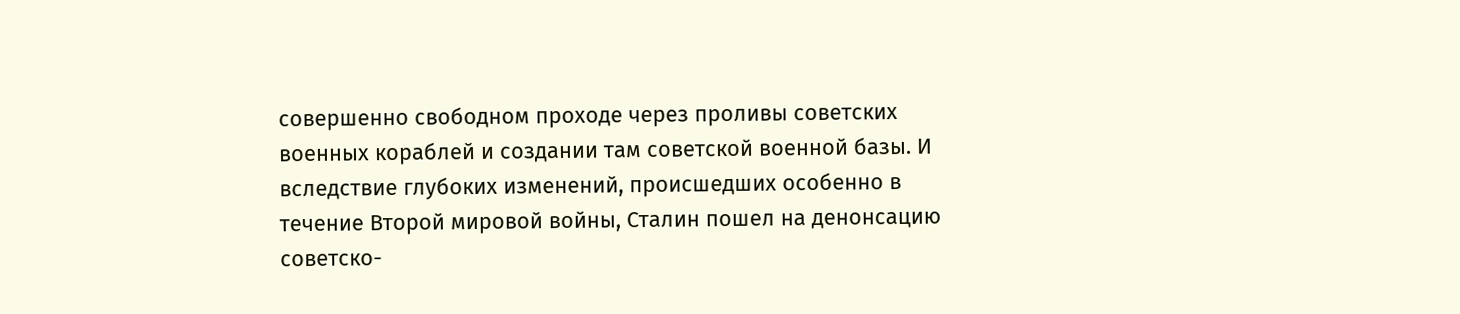совершенно свободном проходе через проливы советских военных кораблей и создании там советской военной базы. И вследствие глубоких изменений, происшедших особенно в течение Второй мировой войны, Сталин пошел на денонсацию советско-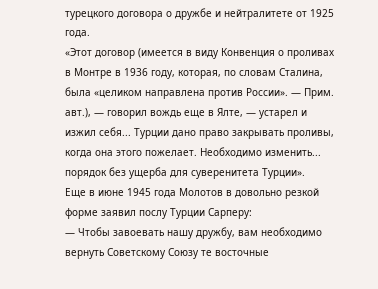турецкого договора о дружбе и нейтралитете от 1925 года.
«Этот договор (имеется в виду Конвенция о проливах в Монтре в 1936 году, которая, по словам Сталина, была «целиком направлена против России». — Прим. авт.), — говорил вождь еще в Ялте, — устарел и изжил себя... Турции дано право закрывать проливы, когда она этого пожелает. Необходимо изменить... порядок без ущерба для суверенитета Турции».
Еще в июне 1945 года Молотов в довольно резкой форме заявил послу Турции Сарперу:
— Чтобы завоевать нашу дружбу, вам необходимо вернуть Советскому Союзу те восточные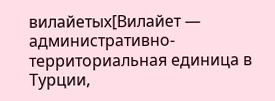вилайетых[Вилайет — административно-территориальная единица в Турции,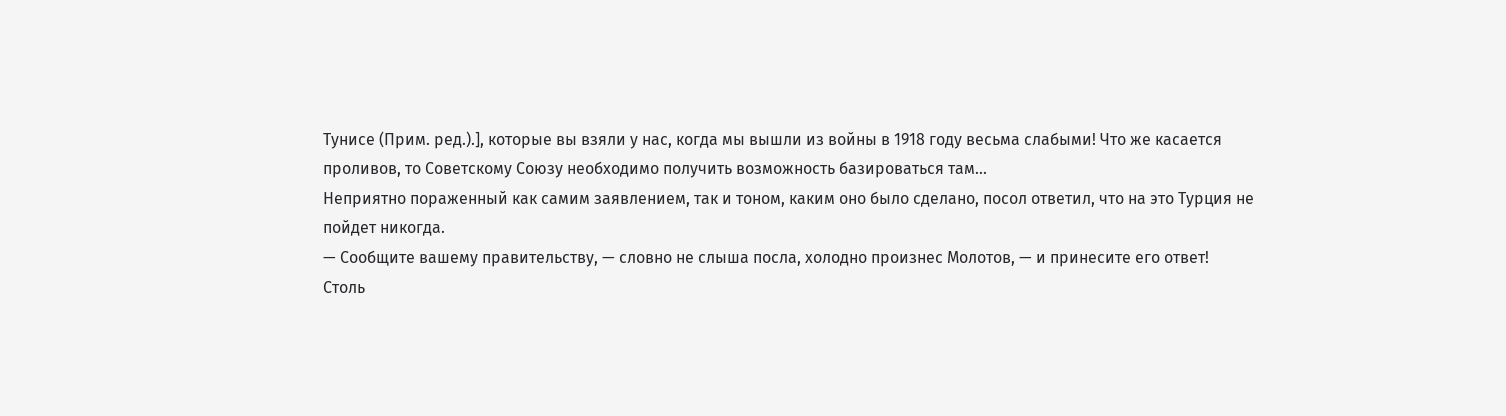Тунисе (Прим. ред.).], которые вы взяли у нас, когда мы вышли из войны в 1918 году весьма слабыми! Что же касается проливов, то Советскому Союзу необходимо получить возможность базироваться там...
Неприятно пораженный как самим заявлением, так и тоном, каким оно было сделано, посол ответил, что на это Турция не пойдет никогда.
— Сообщите вашему правительству, — словно не слыша посла, холодно произнес Молотов, — и принесите его ответ!
Столь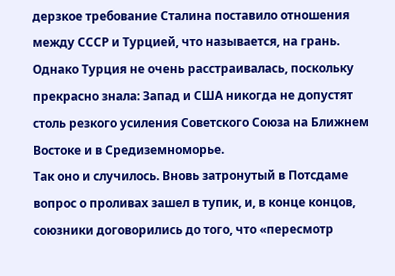дерзкое требование Сталина поставило отношения между СССР и Турцией, что называется, на грань. Однако Турция не очень расстраивалась, поскольку прекрасно знала: Запад и США никогда не допустят столь резкого усиления Советского Союза на Ближнем Востоке и в Средиземноморье.
Так оно и случилось. Вновь затронутый в Потсдаме вопрос о проливах зашел в тупик, и, в конце концов, союзники договорились до того, что «пересмотр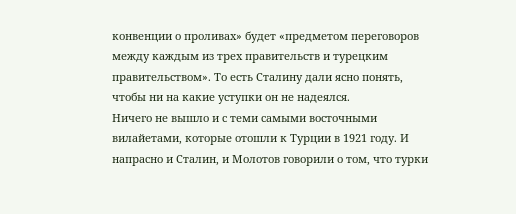конвенции о проливах» будет «предметом переговоров между каждым из трех правительств и турецким правительством». То есть Сталину дали ясно понять, чтобы ни на какие уступки он не надеялся.
Ничего не вышло и с теми самыми восточными вилайетами, которые отошли к Турции в 1921 году. И напрасно и Сталин, и Молотов говорили о том, что турки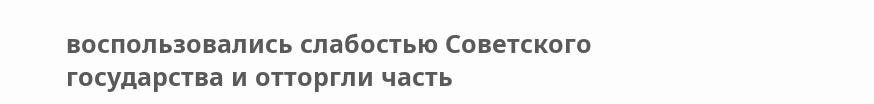воспользовались слабостью Советского государства и отторгли часть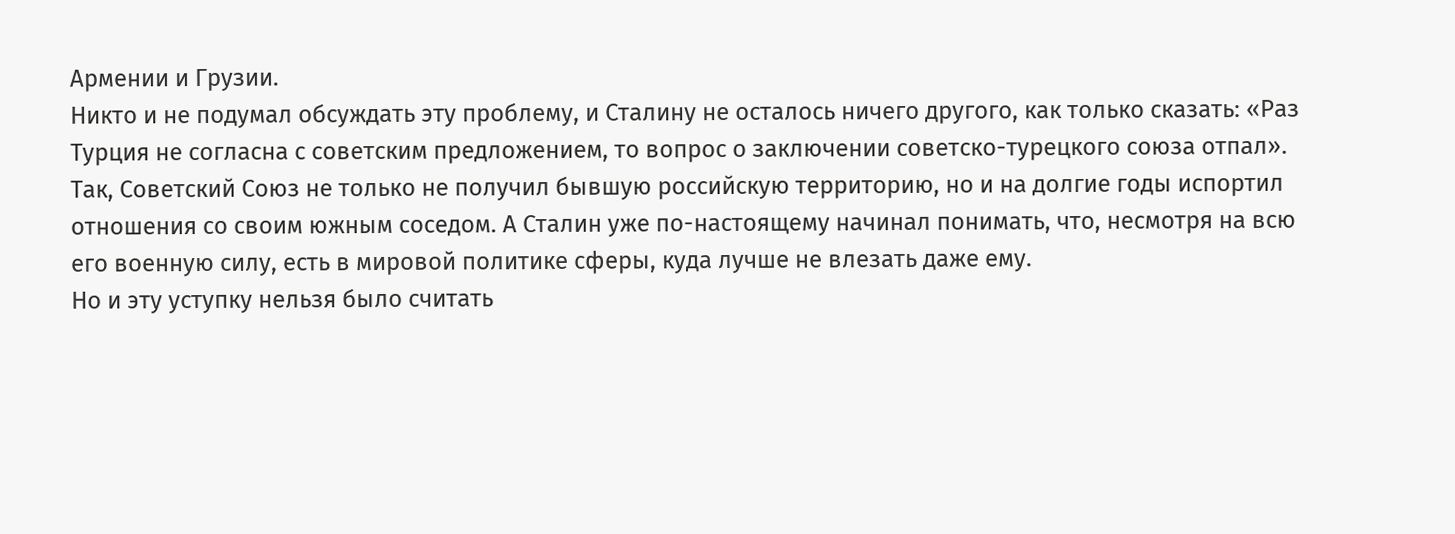Армении и Грузии.
Никто и не подумал обсуждать эту проблему, и Сталину не осталось ничего другого, как только сказать: «Раз Турция не согласна с советским предложением, то вопрос о заключении советско-турецкого союза отпал».
Так, Советский Союз не только не получил бывшую российскую территорию, но и на долгие годы испортил отношения со своим южным соседом. А Сталин уже по-настоящему начинал понимать, что, несмотря на всю его военную силу, есть в мировой политике сферы, куда лучше не влезать даже ему.
Но и эту уступку нельзя было считать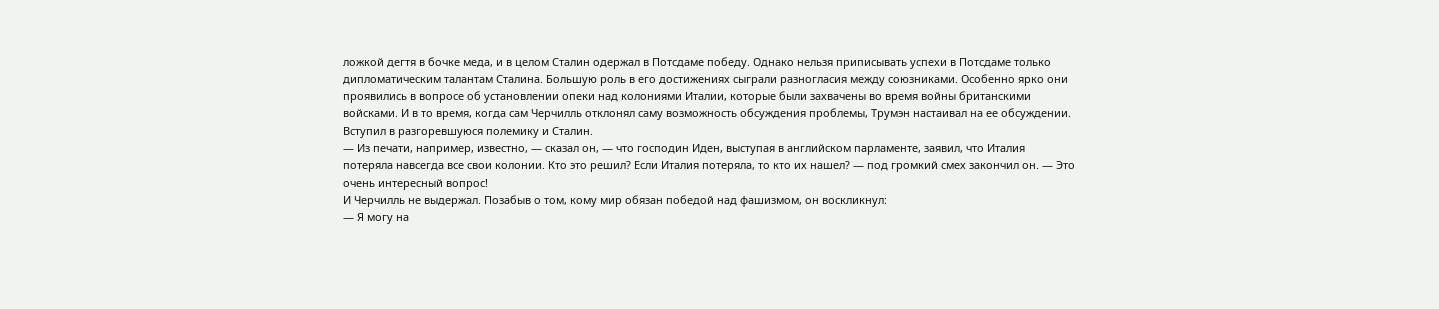ложкой дегтя в бочке меда, и в целом Сталин одержал в Потсдаме победу. Однако нельзя приписывать успехи в Потсдаме только дипломатическим талантам Сталина. Большую роль в его достижениях сыграли разногласия между союзниками. Особенно ярко они проявились в вопросе об установлении опеки над колониями Италии, которые были захвачены во время войны британскими войсками. И в то время, когда сам Черчилль отклонял саму возможность обсуждения проблемы, Трумэн настаивал на ее обсуждении.
Вступил в разгоревшуюся полемику и Сталин.
— Из печати, например, известно, — сказал он, — что господин Иден, выступая в английском парламенте, заявил, что Италия потеряла навсегда все свои колонии. Кто это решил? Если Италия потеряла, то кто их нашел? — под громкий смех закончил он. — Это очень интересный вопрос!
И Черчилль не выдержал. Позабыв о том, кому мир обязан победой над фашизмом, он воскликнул:
— Я могу на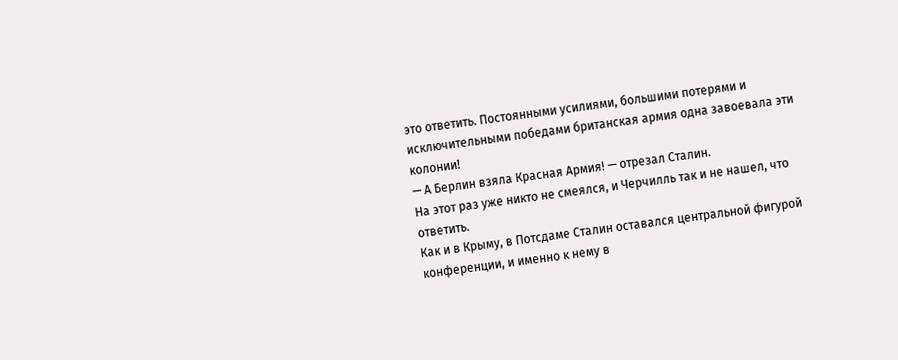это ответить. Постоянными усилиями, большими потерями и исключительными победами британская армия одна завоевала эти колонии!
— А Берлин взяла Красная Армия! — отрезал Сталин.
На этот раз уже никто не смеялся, и Черчилль так и не нашел, что ответить.
Как и в Крыму, в Потсдаме Сталин оставался центральной фигурой конференции, и именно к нему в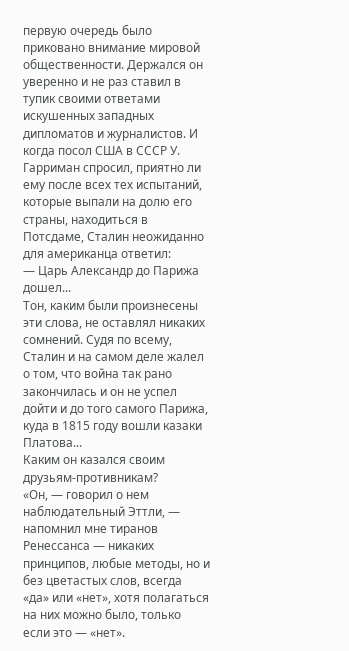первую очередь было приковано внимание мировой общественности. Держался он уверенно и не раз ставил в тупик своими ответами искушенных западных дипломатов и журналистов. И когда посол США в СССР У. Гарриман спросил, приятно ли ему после всех тех испытаний, которые выпали на долю его страны, находиться в Потсдаме, Сталин неожиданно для американца ответил:
— Царь Александр до Парижа дошел...
Тон, каким были произнесены эти слова, не оставлял никаких сомнений. Судя по всему, Сталин и на самом деле жалел о том, что война так рано закончилась и он не успел дойти и до того самого Парижа, куда в 1815 году вошли казаки Платова...
Каким он казался своим друзьям-противникам?
«Он, — говорил о нем наблюдательный Эттли, — напомнил мне тиранов Ренессанса — никаких принципов, любые методы, но и без цветастых слов, всегда «да» или «нет», хотя полагаться на них можно было, только если это — «нет».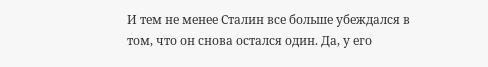И тем не менее Сталин все больше убеждался в том, что он снова остался один. Да, у его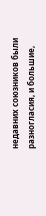недавних союзников были разногласия, и большие,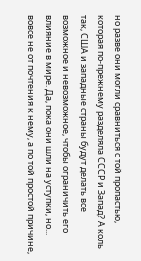но разве они могли сравниться с той пропастью, которая по-прежнему разделяла СССР и Запад? А коль так, США и западные страны будут делать все возможное и невозможное, чтобы ограничить его влияние в мире. Да, пока они шли на уступки, но... вовсе не от почтения к нему, а по той простой причине,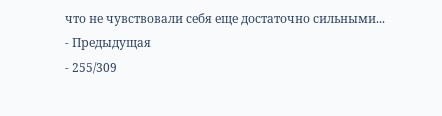что не чувствовали себя еще достаточно сильными...
- Предыдущая
- 255/309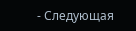- Следующая